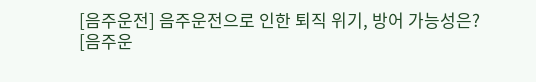[음주운전] 음주운전으로 인한 퇴직 위기, 방어 가능성은?
[음주운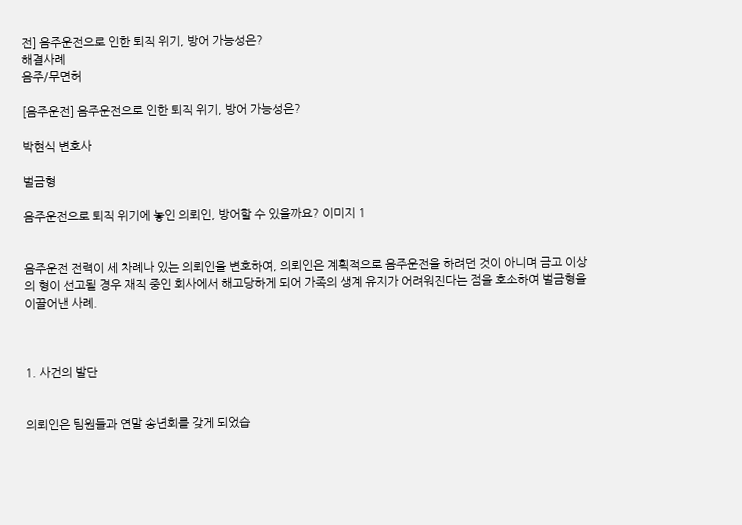전] 음주운전으로 인한 퇴직 위기, 방어 가능성은?
해결사례
음주/무면허

[음주운전] 음주운전으로 인한 퇴직 위기, 방어 가능성은?

박현식 변호사

벌금형

음주운전으로 퇴직 위기에 놓인 의뢰인, 방어할 수 있을까요? 이미지 1


음주운전 전력이 세 차례나 있는 의뢰인을 변호하여, 의뢰인은 계획적으로 음주운전을 하려던 것이 아니며 금고 이상의 형이 선고될 경우 재직 중인 회사에서 해고당하게 되어 가족의 생계 유지가 어려워진다는 점을 호소하여 벌금형을 이끌어낸 사례.



1. 사건의 발단


의뢰인은 팀원들과 연말 송년회를 갖게 되었습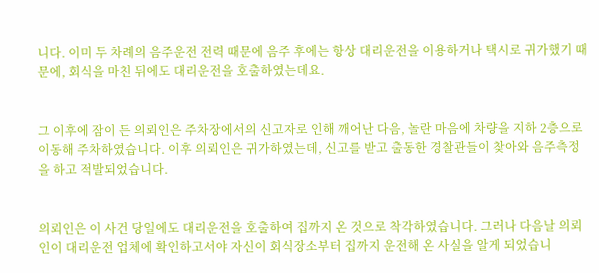니다. 이미 두 차례의 음주운전 전력 때문에 음주 후에는 항상 대리운전을 이용하거나 택시로 귀가했기 때문에, 회식을 마친 뒤에도 대리운전을 호출하였는데요.


그 이후에 잠이 든 의뢰인은 주차장에서의 신고자로 인해 깨어난 다음, 놀란 마음에 차량을 지하 2층으로 이동해 주차하였습니다. 이후 의뢰인은 귀가하였는데, 신고를 받고 출동한 경찰관들이 찾아와 음주측정을 하고 적발되었습니다.


의뢰인은 이 사건 당일에도 대리운전을 호출하여 집까지 온 것으로 착각하였습니다. 그러나 다음날 의뢰인이 대리운전 업체에 확인하고서야 자신이 회식장소부터 집까지 운전해 온 사실을 알게 되었습니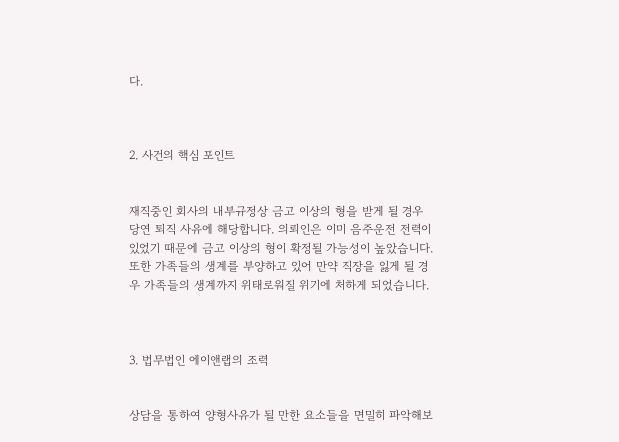다.



2. 사건의 핵심 포인트


재직중인 회사의 내부규정상 금고 이상의 형을 받게 될 경우 당연 퇴직 사유에 해당합니다. 의뢰인은 이미 음주운전 전력이 있었기 때문에 금고 이상의 형이 확정될 가능성이 높았습니다. 또한 가족들의 생계를 부양하고 있어 만약 직장을 잃게 될 경우 가족들의 생계까지 위태로워질 위기에 처하게 되었습니다.



3. 법무법인 에이앤랩의 조력


상담을 통하여 양형사유가 될 만한 요소들을 면밀히 파악해보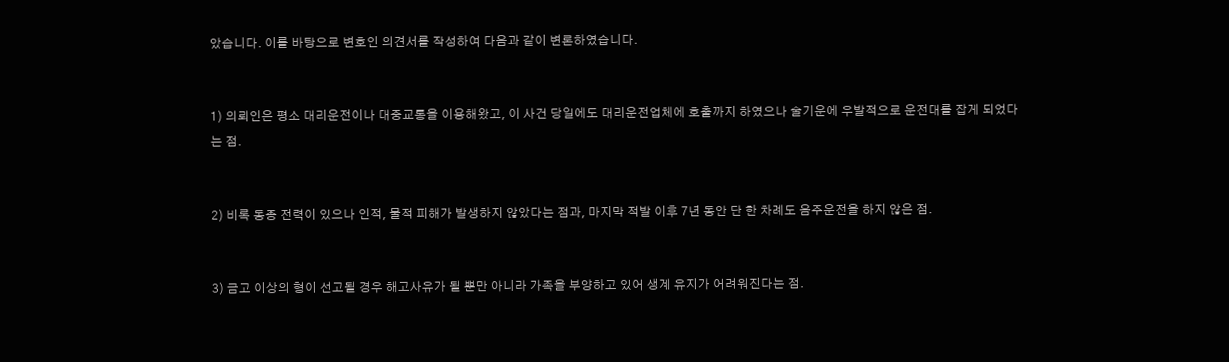았습니다. 이를 바탕으로 변호인 의견서를 작성하여 다음과 같이 변론하였습니다.


1) 의뢰인은 평소 대리운전이나 대중교통을 이용해왔고, 이 사건 당일에도 대리운전업체에 호출까지 하였으나 술기운에 우발적으로 운전대를 잡게 되었다는 점.


2) 비록 동종 전력이 있으나 인적, 물적 피해가 발생하지 않았다는 점과, 마지막 적발 이후 7년 동안 단 한 차례도 음주운전을 하지 않은 점.


3) 금고 이상의 형이 선고될 경우 해고사유가 될 뿐만 아니라 가족을 부양하고 있어 생계 유지가 어려워진다는 점.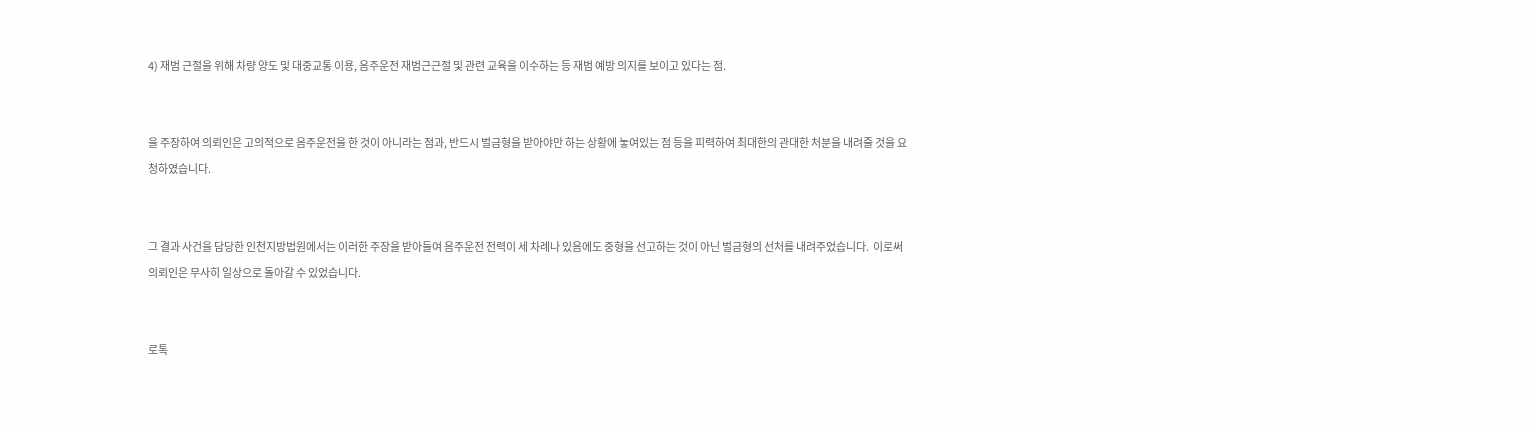4) 재범 근절을 위해 차량 양도 및 대중교통 이용, 음주운전 재범근근절 및 관련 교육을 이수하는 등 재범 예방 의지를 보이고 있다는 점.


을 주장하여 의뢰인은 고의적으로 음주운전을 한 것이 아니라는 점과, 반드시 벌금형을 받아야만 하는 상황에 놓여있는 점 등을 피력하여 최대한의 관대한 처분을 내려줄 것을 요청하였습니다.


그 결과 사건을 담당한 인천지방법원에서는 이러한 주장을 받아들여 음주운전 전력이 세 차례나 있음에도 중형을 선고하는 것이 아닌 벌금형의 선처를 내려주었습니다.  이로써 의뢰인은 무사히 일상으로 돌아갈 수 있었습니다.


로톡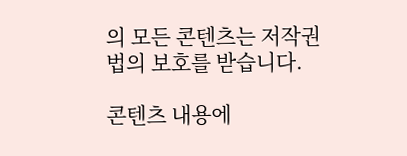의 모든 콘텐츠는 저작권법의 보호를 받습니다.

콘텐츠 내용에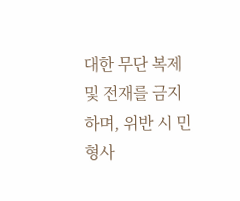대한 무단 복제 및 전재를 금지하며, 위반 시 민형사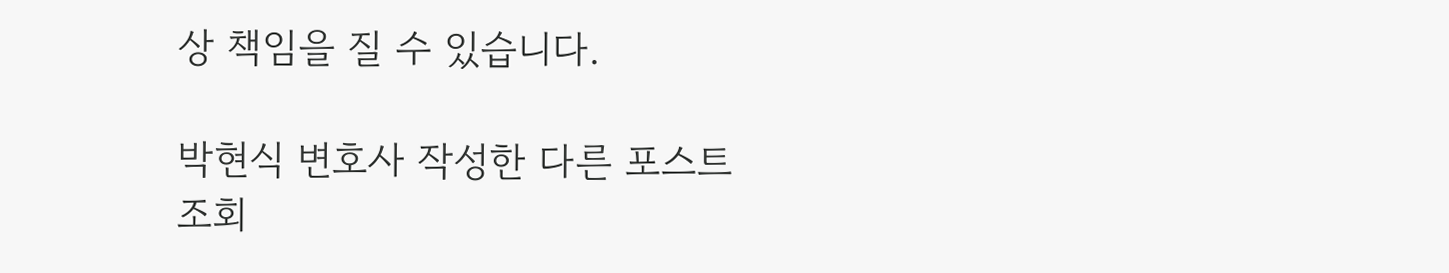상 책임을 질 수 있습니다.

박현식 변호사 작성한 다른 포스트
조회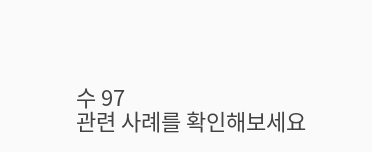수 97
관련 사례를 확인해보세요